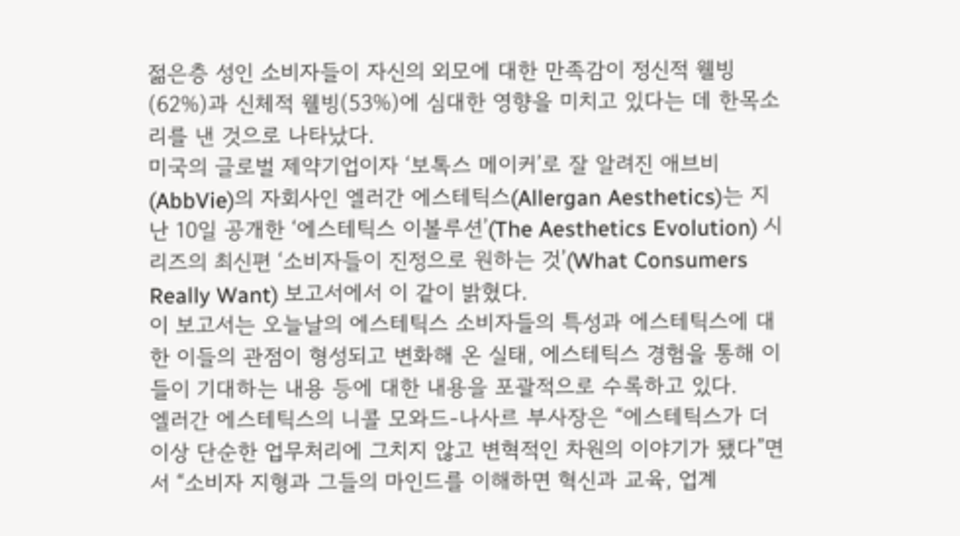젊은층 성인 소비자들이 자신의 외모에 대한 만족감이 정신적 웰빙(62%)과 신체적 웰빙(53%)에 심대한 영향을 미치고 있다는 데 한목소리를 낸 것으로 나타났다.
미국의 글로벌 제약기업이자 ‘보톡스 메이커’로 잘 알려진 애브비(AbbVie)의 자회사인 엘러간 에스테틱스(Allergan Aesthetics)는 지난 10일 공개한 ‘에스테틱스 이볼루션’(The Aesthetics Evolution) 시리즈의 최신편 ‘소비자들이 진정으로 원하는 것’(What Consumers Really Want) 보고서에서 이 같이 밝혔다.
이 보고서는 오늘날의 에스테틱스 소비자들의 특성과 에스테틱스에 대한 이들의 관점이 형성되고 변화해 온 실태, 에스테틱스 경험을 통해 이들이 기대하는 내용 등에 대한 내용을 포괄적으로 수록하고 있다.
엘러간 에스테틱스의 니콜 모와드-나사르 부사장은 “에스테틱스가 더 이상 단순한 업무처리에 그치지 않고 변혁적인 차원의 이야기가 됐다”면서 “소비자 지형과 그들의 마인드를 이해하면 혁신과 교육, 업계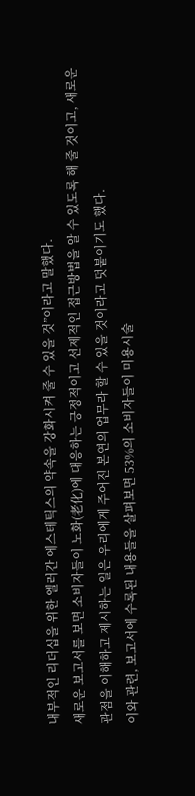내부적인 리더십을 위한 엘러간 에스테틱스의 약속을 강화시켜 줄 수 있을 것”이라고 말했다.
새로운 보고서를 보면 소비자들이 노화(老化)에 대응하는 긍정적이고 선제적인 접근방법을 알 수 있도록 해 줄 것이고, 새로운 관점을 이해하고 제시하는 일은 우리에게 주어진 본연의 업무라 할 수 있을 것이라고 덧붙이기도 했다.
이와 관련, 보고서에 수록된 내용들을 살펴보면 53%의 소비자들이 미용시술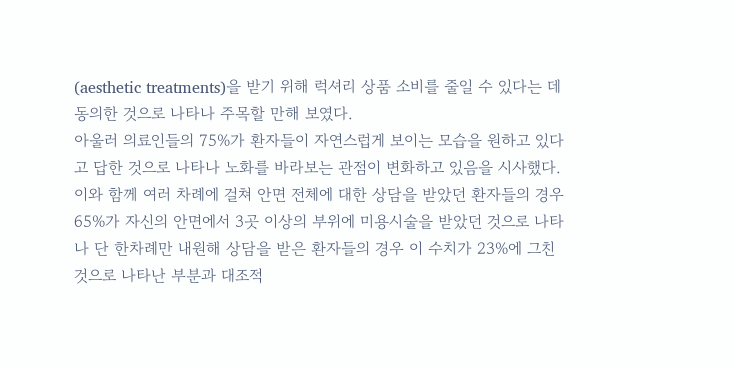(aesthetic treatments)을 받기 위해 럭셔리 상품 소비를 줄일 수 있다는 데 동의한 것으로 나타나 주목할 만해 보였다.
아울러 의료인들의 75%가 환자들이 자연스럽게 보이는 모습을 원하고 있다고 답한 것으로 나타나 노화를 바라보는 관점이 변화하고 있음을 시사했다.
이와 함께 여러 차례에 걸쳐 안면 전체에 대한 상담을 받았던 환자들의 경우 65%가 자신의 안면에서 3곳 이상의 부위에 미용시술을 받았던 것으로 나타나 단 한차례만 내원해 상담을 받은 환자들의 경우 이 수치가 23%에 그친 것으로 나타난 부분과 대조적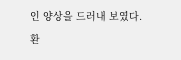인 양상을 드러내 보였다.
환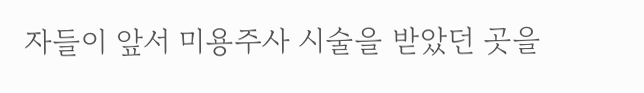자들이 앞서 미용주사 시술을 받았던 곳을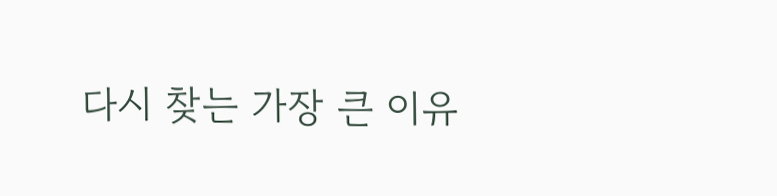다시 찾는 가장 큰 이유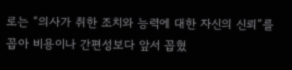로는 “의사가 취한 조치와 능력에 대한 자신의 신뢰”를 꼽아 비용이나 간편성보다 앞서 꼽혔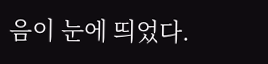음이 눈에 띄었다.